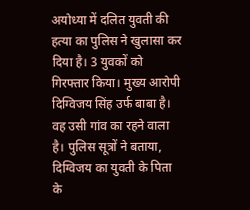अयोध्या में दलित युवती की हत्या का पुलिस ने खुलासा कर दिया है। 3 युवकों को गिरफ्तार किया। मुख्य आरोपी दिग्विजय सिंह उर्फ बाबा है। वह उसी गांव का रहने वाला है। पुलिस सूत्रों ने बताया, दिग्विजय का युवती के पिता के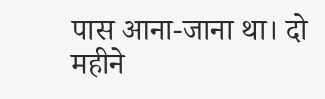पास आना-जाना था। दो महीने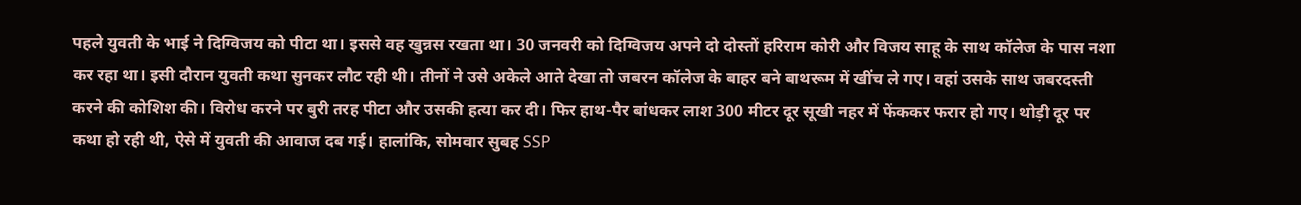पहले युवती के भाई ने दिग्विजय को पीटा था। इससे वह खुन्नस रखता था। 30 जनवरी को दिग्विजय अपने दो दोस्तों हरिराम कोरी और विजय साहू के साथ कॉलेज के पास नशा कर रहा था। इसी दौरान युवती कथा सुनकर लौट रही थी। तीनों ने उसे अकेले आते देखा तो जबरन कॉलेज के बाहर बने बाथरूम में खींच ले गए। वहां उसके साथ जबरदस्ती करने की कोशिश की। विरोध करने पर बुरी तरह पीटा और उसकी हत्या कर दी। फिर हाथ-पैर बांधकर लाश 300 मीटर दूर सूखी नहर में फेंककर फरार हो गए। थोड़ी दूर पर कथा हो रही थी, ऐसे में युवती की आवाज दब गई। हालांकि, सोमवार सुबह SSP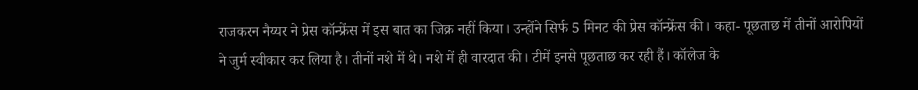राजकरन नैय्यर ने प्रेस कॉन्फ्रेंस में इस बात का जिक्र नहीं किया। उन्होंने सिर्फ 5 मिनट की प्रेस कॉन्फ्रेंस की। कहा- पूछताछ में तीनों आरोपियों ने जुर्म स्वीकार कर लिया है। तीनों नशे में थे। नशे में ही वारदात की। टीमें इनसे पूछताछ कर रही हैं। कॉलेज के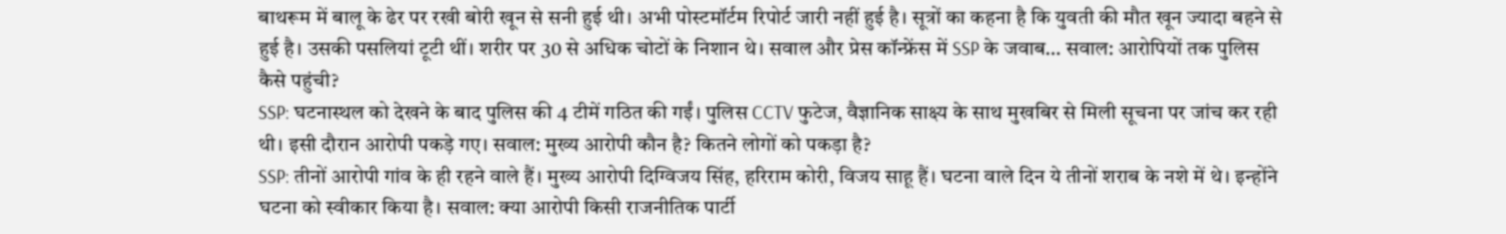बाथरूम में बालू के ढेर पर रखी बोरी खून से सनी हुई थी। अभी पोस्टमॉर्टम रिपोर्ट जारी नहीं हुई है। सूत्रों का कहना है कि युवती की मौत खून ज्यादा बहने से हुई है। उसकी पसलियां टूटी थीं। शरीर पर 30 से अधिक चोटों के निशान थे। सवाल और प्रेस कॉन्फ्रेंस में SSP के जवाब… सवाल: आरोपियों तक पुलिस कैसे पहुंची?
SSP: घटनास्थल को देखने के बाद पुलिस की 4 टीमें गठित की गईं। पुलिस CCTV फुटेज, वैज्ञानिक साक्ष्य के साथ मुखबिर से मिली सूचना पर जांच कर रही थी। इसी दौरान आरोपी पकड़े गए। सवाल: मुख्य आरोपी कौन है? कितने लोगों को पकड़ा है?
SSP: तीनों आरोपी गांव के ही रहने वाले हैं। मुख्य आरोपी दिग्विजय सिंह, हरिराम कोरी, विजय साहू हैं। घटना वाले दिन ये तीनों शराब के नशे में थे। इन्होंने घटना को स्वीकार किया है। सवाल: क्या आरोपी किसी राजनीतिक पार्टी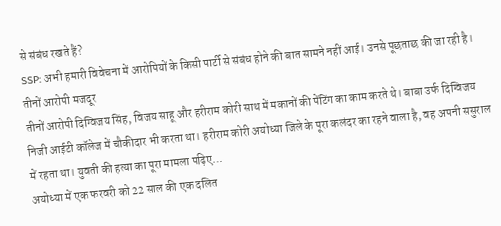से संबंध रखते हैं?
SSP: अभी हमारी विवेचना में आरोपियों के किसी पार्टी से संबंध होने की बात सामने नहीं आई। उनसे पूछताछ की जा रही है। तीनों आरोपी मजदूर
तीनों आरोपी दिग्विजय सिंह, विजय साहू और हरीराम कोरी साथ में मकानों की पेंटिंग का काम करते थे। बाबा उर्फ दिग्विजय निजी आईटी कॉलेज में चौकीदार भी करता था। हरीराम कोरी अयोध्या जिले के पूरा कलंदर का रहने वाला है, वह अपनी ससुराल में रहता था। युवती की हत्या का पूरा मामला पढ़िए…
अयोध्या में एक फरवरी को 22 साल की एक दलित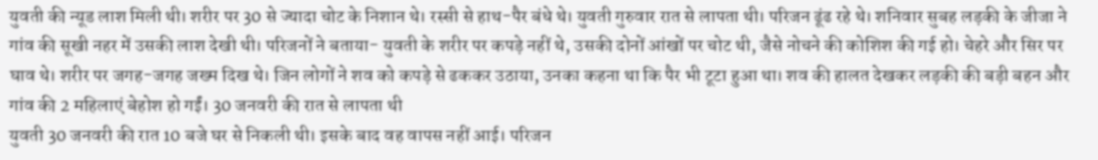युवती की न्यूड लाश मिली थी। शरीर पर 30 से ज्यादा चोट के निशान थे। रस्सी से हाथ-पैर बंधे थे। युवती गुरुवार रात से लापता थी। परिजन ढूंढ रहे थे। शनिवार सुबह लड़की के जीजा ने गांव की सूखी नहर में उसकी लाश देखी थी। परिजनों ने बताया- युवती के शरीर पर कपड़े नहीं थे, उसकी दोनों आंखों पर चोट थी, जैसे नोचने की कोशिश की गई हो। चेहरे और सिर पर घाव थे। शरीर पर जगह-जगह जख्म दिख थे। जिन लोगों ने शव को कपड़े से ढककर उठाया, उनका कहना था कि पैर भी टूटा हुआ था। शव की हालत देखकर लड़की की बड़ी बहन और गांव की 2 महिलाएं बेहोश हो गईं। 30 जनवरी की रात से लापता थी
युवती 30 जनवरी की रात 10 बजे घर से निकली थी। इसके बाद वह वापस नहीं आई। परिजन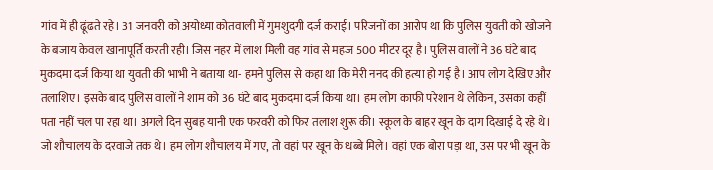गांव में ही ढूंढते रहे। 31 जनवरी को अयोध्या कोतवाली में गुमशुदगी दर्ज कराई। परिजनों का आरोप था कि पुलिस युवती को खोजने के बजाय केवल खानापूर्ति करती रही। जिस नहर में लाश मिली वह गांव से महज 500 मीटर दूर है। पुलिस वालों ने 36 घंटे बाद मुकदमा दर्ज किया था युवती की भाभी ने बताया था- हमने पुलिस से कहा था कि मेरी ननद की हत्या हो गई है। आप लोग देखिए और तलाशिए। इसके बाद पुलिस वालों ने शाम को 36 घंटे बाद मुकदमा दर्ज किया था। हम लोग काफी परेशान थे लेकिन, उसका कहीं पता नहीं चल पा रहा था। अगले दिन सुबह यानी एक फरवरी को फिर तलाश शुरू की। स्कूल के बाहर खून के दाग दिखाई दे रहे थे। जो शौचालय के दरवाजे तक थे। हम लोग शौचालय में गए, तो वहां पर खून के धब्बे मिले। वहां एक बोरा पड़ा था, उस पर भी खून के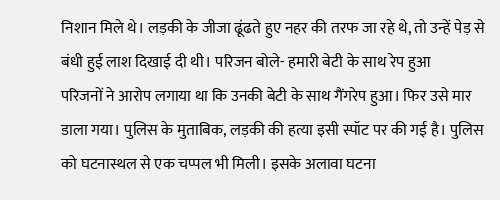निशान मिले थे। लड़की के जीजा ढूंढते हुए नहर की तरफ जा रहे थे, तो उन्हें पेड़ से बंधी हुई लाश दिखाई दी थी। परिजन बोले- हमारी बेटी के साथ रेप हुआ
परिजनों ने आरोप लगाया था कि उनकी बेटी के साथ गैंगरेप हुआ। फिर उसे मार डाला गया। पुलिस के मुताबिक, लड़की की हत्या इसी स्पॉट पर की गई है। पुलिस को घटनास्थल से एक चप्पल भी मिली। इसके अलावा घटना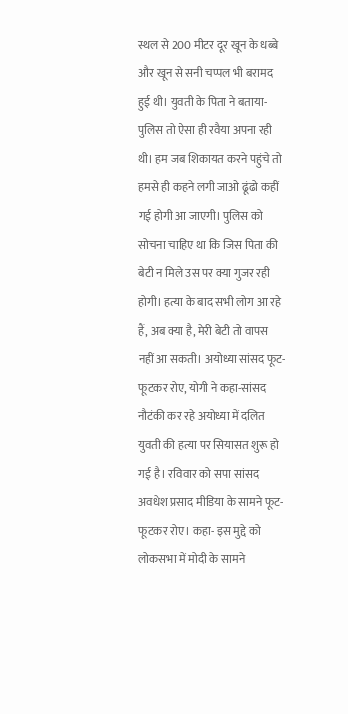स्थल से 200 मीटर दूर खून के धब्बे और खून से सनी चप्पल भी बरामद हुई थी। युवती के पिता ने बताया-पुलिस तो ऐसा ही रवैया अपना रही थी। हम जब शिकायत करने पहुंचे तो हमसे ही कहने लगी जाओ ढूंढो कहीं गई होगी आ जाएगी। पुलिस को सोचना चाहिए था कि जिस पिता की बेटी न मिले उस पर क्या गुजर रही होगी। हत्या के बाद सभी लोग आ रहे हैं, अब क्या है, मेरी बेटी तो वापस नहीं आ सकती। अयोध्या सांसद फूट-फूटकर रोए, योगी ने कहा-सांसद नौटंकी कर रहे अयोध्या में दलित युवती की हत्या पर सियासत शुरू हो गई है। रविवार को सपा सांसद अवधेश प्रसाद मीडिया के सामने फूट-फूटकर रोए। कहा- इस मुद्दे को लोकसभा में मोदी के सामने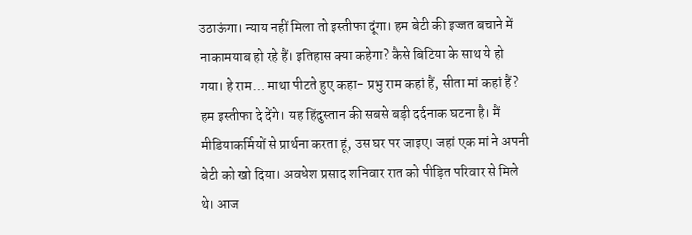उठाऊंगा। न्याय नहीं मिला तो इस्तीफा दूंगा। हम बेटी की इज्जत बचाने में नाकामयाब हो रहे हैं। इतिहास क्या कहेगा? कैसे बिटिया के साथ ये हो गया। हे राम… माथा पीटते हुए कहा- प्रभु राम कहां हैं, सीता मां कहां हैं? हम इस्तीफा दे देंगे। यह हिंदुस्तान की सबसे बड़ी दर्दनाक घटना है। मैं मीडियाकर्मियों से प्रार्थना करता हूं, उस घर पर जाइए। जहां एक मां ने अपनी बेटी को खो दिया। अवधेश प्रसाद शनिवार रात को पीड़ित परिवार से मिले थे। आज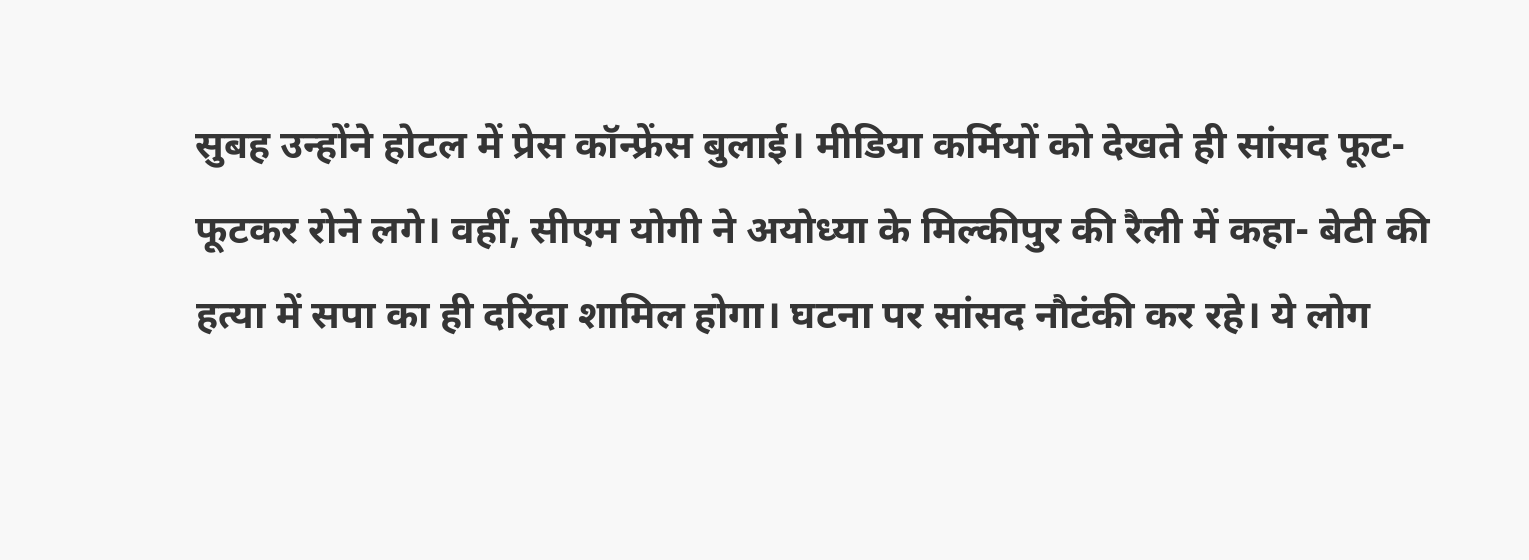सुबह उन्होंने होटल में प्रेस कॉन्फ्रेंस बुलाई। मीडिया कर्मियों को देखते ही सांसद फूट-फूटकर रोने लगे। वहीं, सीएम योगी ने अयोध्या के मिल्कीपुर की रैली में कहा- बेटी की हत्या में सपा का ही दरिंदा शामिल होगा। घटना पर सांसद नौटंकी कर रहे। ये लोग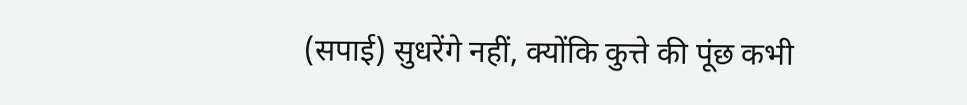(सपाई) सुधरेंगे नहीं, क्योंकि कुत्ते की पूंछ कभी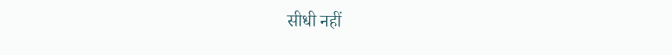सीधी नहीं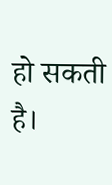हो सकती है।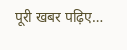पूरी खबर पढ़िए…